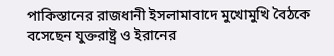পাকিস্তানের রাজধানী ইসলামাবাদে মুখোমুখি বৈঠকে বসেছেন যুক্তরাষ্ট্র ও ইরানের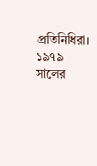প্রতিনিধিরা। ১৯৭৯ সালের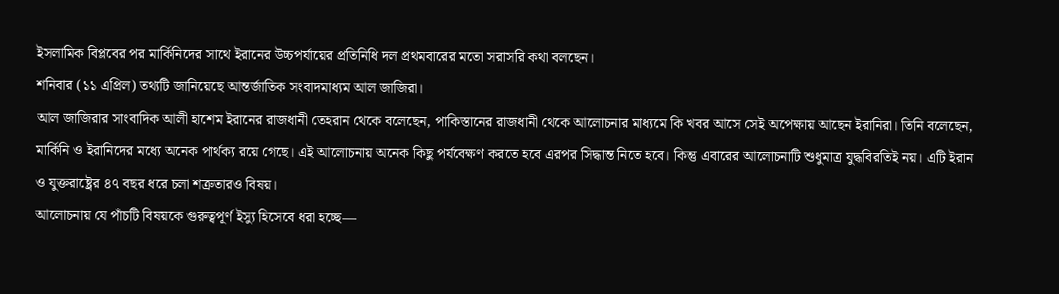ইসলামিক বিপ্লবের পর মার্কিনিদের সাথে ইরানের উচ্চপর্যায়ের প্রতিনিধি দল প্রথমবারের মতো সরাসরি কথা বলছেন।
শনিবার (১১ এপ্রিল) তথ্যটি জানিয়েছে আন্তর্জাতিক সংবাদমাধ্যম আল জাজিরা।
আল জাজিরার সাংবাদিক আলী হাশেম ইরানের রাজধানী তেহরান থেকে বলেছেন, পাকিস্তানের রাজধানী থেকে আলোচনার মাধ্যমে কি খবর আসে সেই অপেক্ষায় আছেন ইরানিরা। তিনি বলেছেন, মার্কিনি ও ইরানিদের মধ্যে অনেক পার্থক্য রয়ে গেছে। এই আলোচনায় অনেক কিছু পর্যবেক্ষণ করতে হবে এরপর সিদ্ধান্ত নিতে হবে। কিন্তু এবারের আলোচনাটি শুধুমাত্র যুদ্ধবিরতিই নয়। এটি ইরান ও যুক্তরাষ্ট্রের ৪৭ বছর ধরে চলা শত্রুতারও বিষয়।
আলোচনায় যে পাঁচটি বিষয়কে গুরুত্বপূর্ণ ইস্যু হিসেবে ধরা হচ্ছে—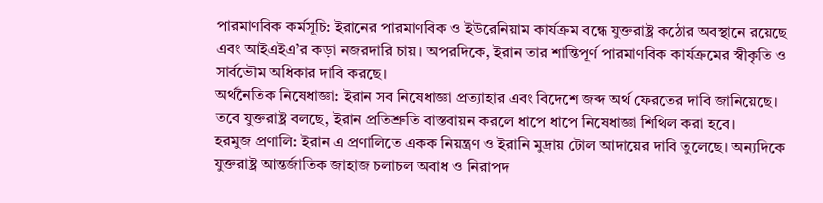পারমাণবিক কর্মসূচি: ইরানের পারমাণবিক ও ইউরেনিয়াম কার্যক্রম বন্ধে যুক্তরাষ্ট্র কঠোর অবস্থানে রয়েছে এবং আইএইএ’র কড়া নজরদারি চায়। অপরদিকে, ইরান তার শান্তিপূর্ণ পারমাণবিক কার্যক্রমের স্বীকৃতি ও সার্বভৌম অধিকার দাবি করছে।
অর্থনৈতিক নিষেধাজ্ঞা: ইরান সব নিষেধাজ্ঞা প্রত্যাহার এবং বিদেশে জব্দ অর্থ ফেরতের দাবি জানিয়েছে। তবে যুক্তরাষ্ট্র বলছে, ইরান প্রতিশ্রুতি বাস্তবায়ন করলে ধাপে ধাপে নিষেধাজ্ঞা শিথিল করা হবে।
হরমুজ প্রণালি: ইরান এ প্রণালিতে একক নিয়ন্ত্রণ ও ইরানি মুদ্রায় টোল আদায়ের দাবি তুলেছে। অন্যদিকে যুক্তরাষ্ট্র আন্তর্জাতিক জাহাজ চলাচল অবাধ ও নিরাপদ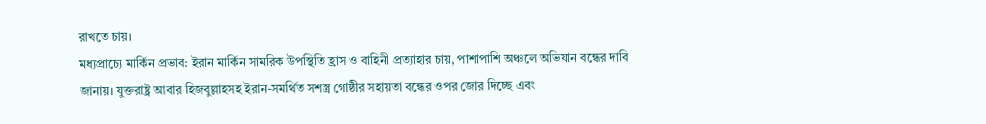রাখতে চায়।
মধ্যপ্রাচ্যে মার্কিন প্রভাব: ইরান মার্কিন সামরিক উপস্থিতি হ্রাস ও বাহিনী প্রত্যাহার চায়, পাশাপাশি অঞ্চলে অভিযান বন্ধের দাবি জানায়। যুক্তরাষ্ট্র আবার হিজবুল্লাহসহ ইরান-সমর্থিত সশস্ত্র গোষ্ঠীর সহায়তা বন্ধের ওপর জোর দিচ্ছে এবং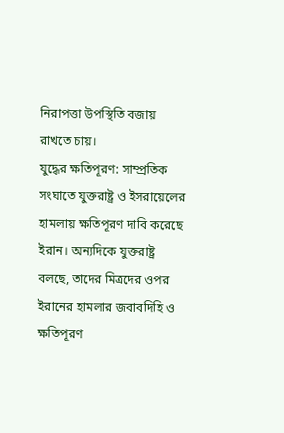নিরাপত্তা উপস্থিতি বজায় রাখতে চায়।
যুদ্ধের ক্ষতিপূরণ: সাম্প্রতিক সংঘাতে যুক্তরাষ্ট্র ও ইসরায়েলের হামলায় ক্ষতিপূরণ দাবি করেছে ইরান। অন্যদিকে যুক্তরাষ্ট্র বলছে, তাদের মিত্রদের ওপর ইরানের হামলার জবাবদিহি ও ক্ষতিপূরণ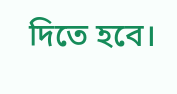দিতে হবে।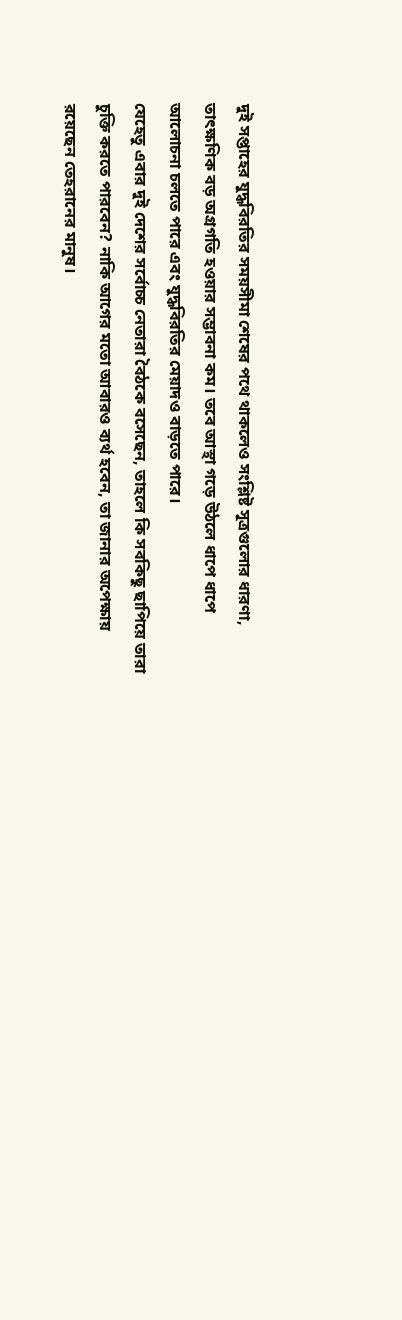দুই সপ্তাহের যুদ্ধবিরতির সময়সীমা শেষের পথে থাকলেও সংশ্লিষ্ট সূত্রগুলোর ধারণা, তাৎক্ষণিক বড় অগ্রগতি হওয়ার সম্ভাবনা কম। তবে আস্থা গড়ে উঠলে ধাপে ধাপে আলোচনা চলতে পারে এবং যুদ্ধবিরতির মেয়াদও বাড়তে পারে।
যেহেতু এবার দুই দেশের সর্বোচ্চ নেতারা বৈঠকে বসেছেন, তাহলে কি সবকিছু ছাপিয়ে তারা চুক্তি করতে পারবেন? নাকি আগের মতো আবারও ব্যর্থ হবেন, তা জানার অপেক্ষায় রয়েছেন তেহরানের মানুষ।